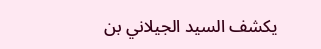يكشف السيد الجيلاني بن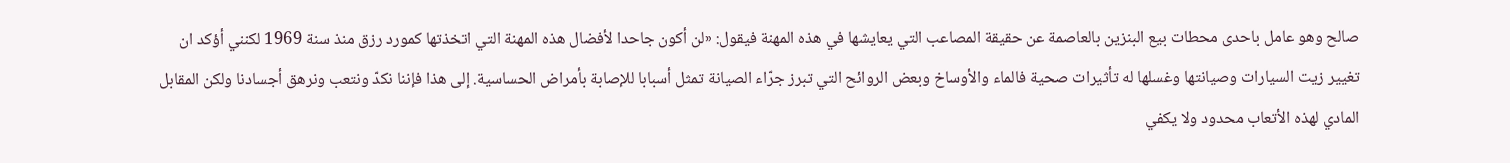صالح وهو عامل باحدى محطات بيع البنزين بالعاصمة عن حقيقة المصاعب التي يعايشها في هذه المهنة فيقول: «لن أكون جاحدا لأفضال هذه المهنة التي اتخذتها كمورد رزق منذ سنة 1969 لكنني أؤكد ان تغيير زيت السيارات وصيانتها وغسلها له تأثيرات صحية فالماء والأوساخ وبعض الروائح التي تبرز جرّاء الصيانة تمثل أسبابا للإصابة بأمراض الحساسية. إلى هذا فإننا نكدّ ونتعب ونرهق أجسادنا ولكن المقابل المادي لهذه الأتعاب محدود ولا يكفي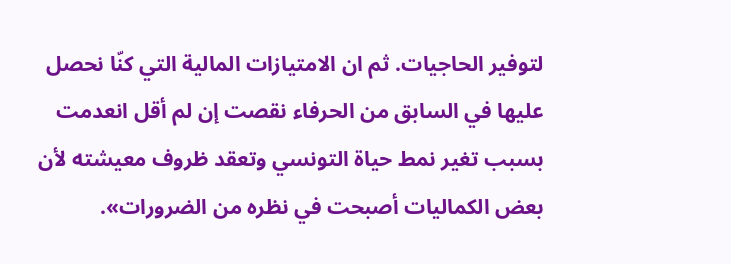لتوفير الحاجيات. ثم ان الامتيازات المالية التي كنّا نحصل عليها في السابق من الحرفاء نقصت إن لم أقل انعدمت بسبب تغير نمط حياة التونسي وتعقد ظروف معيشته لأن بعض الكماليات أصبحت في نظره من الضرورات».